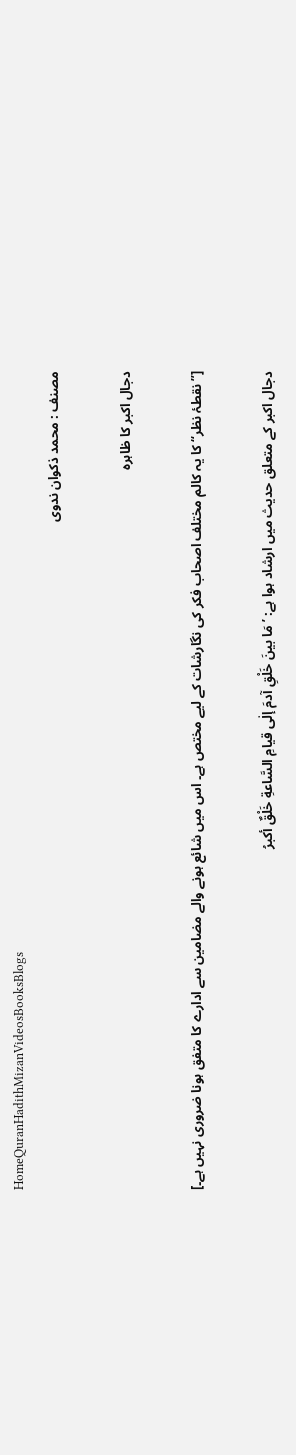HomeQuranHadithMizanVideosBooksBlogs
مصنف : محمد ذکوان ندوی

دجال اکبر کا ظاہرہ

[”نقطۂ نظر“ کا یہ کالم مختلف اصحاب فکر کی نگارشات کے لیے مختص ہے۔ اس میں شائع ہونے والے مضامین سے ادارے کا متفق ہونا ضروری نہیں ہے۔]

دجال اکبر کے متعلق حدیث میں ارشاد ہوا ہے: ’مَا بینَ خَلْقِ آدمَ إلٰی قیامِ السَّاعةِ خَلْقٌ أکبرُ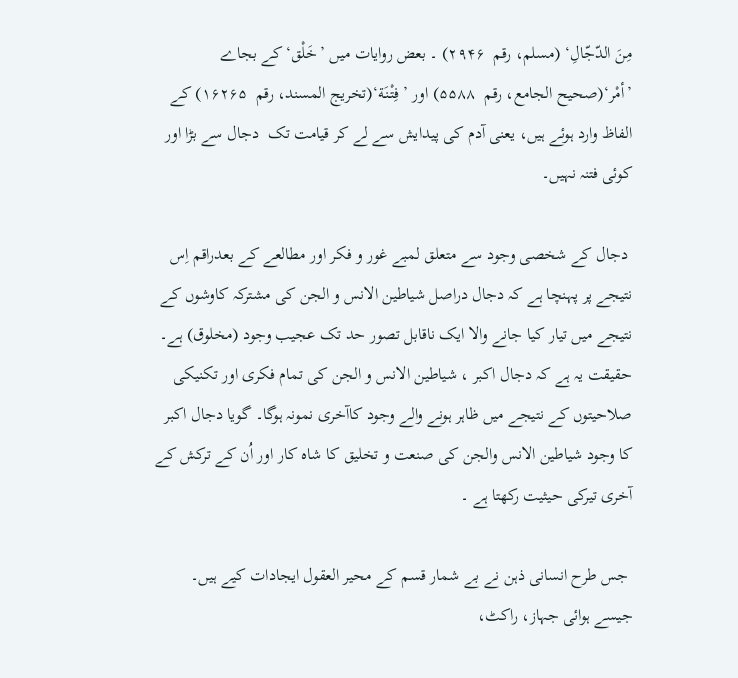مِنَ الدّجّالِ‘ (مسلم، رقم  ۲۹۴۶) ۔ بعض روایات میں ’خَلْق‘ کے بجاے ’أمْر‘(صحیح الجامع، رقم  ۵۵۸۸) اور ’فِتْنَة‘(تخریج المسند، رقم  ۱۶۲۶۵) کے الفاظ وارد ہوئے ہیں، یعنی آدم کی پیدایش سے لے کر قیامت تک  دجال سے بڑا اور کوئی فتنہ نہیں۔

 دجال کے شخصی وجود سے متعلق لمبے غور و فکر اور مطالعے کے بعدراقم اِس نتیجے پر پہنچا ہے کہ دجال دراصل شیاطین الانس و الجن کی مشترکہ کاوشوں کے نتیجے میں تیار کیا جانے والا ایک ناقابل تصور حد تک عجیب وجود (مخلوق) ہے۔ حقیقت یہ ہے کہ دجال اکبر ، شیاطین الانس و الجن کی تمام فکری اور تکنیکی صلاحیتوں کے نتیجے میں ظاہر ہونے والے وجود کاآخری نمونہ ہوگا۔ گویا دجال اکبر کا وجود شیاطین الانس والجن کی صنعت و تخلیق کا شاہ کار اور اُن کے ترکش کے آخری تیرکی حیثیت رکھتا ہے ۔

 جس طرح انسانی ذہن نے بے شمار قسم کے محیر العقول ایجادات کیے ہیں۔ جیسے ہوائی جہاز، راکٹ،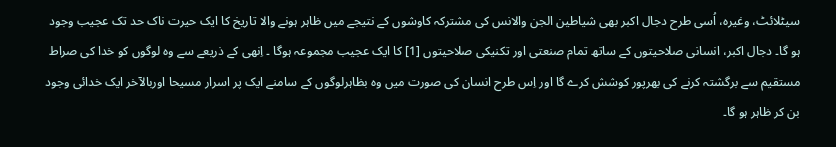سیٹلائٹ، وغیرہ، اُسی طرح دجال اکبر بھی شیاطین الجن والانس کی مشترکہ کاوشوں کے نتیجے میں ظاہر ہونے والا تاریخ کا ایک حیرت ناک حد تک عجیب وجود ہو گا۔ دجال اکبر، انسانی صلاحیتوں کے ساتھ تمام صنعتی اور تکنیکی صلاحیتوں [1] کا ایک عجیب مجموعہ ہوگا ۔ اِنھی کے ذریعے سے وہ لوگوں کو خدا کی صراط مستقیم سے برگشتہ کرنے کی بھرپور کوشش کرے گا اور اِس طرح انسان کی صورت میں وہ بظاہرلوگوں کے سامنے ایک پر اسرار مسیحا اوربالآخر ایک خدائی وجود بن کر ظاہر ہو گا۔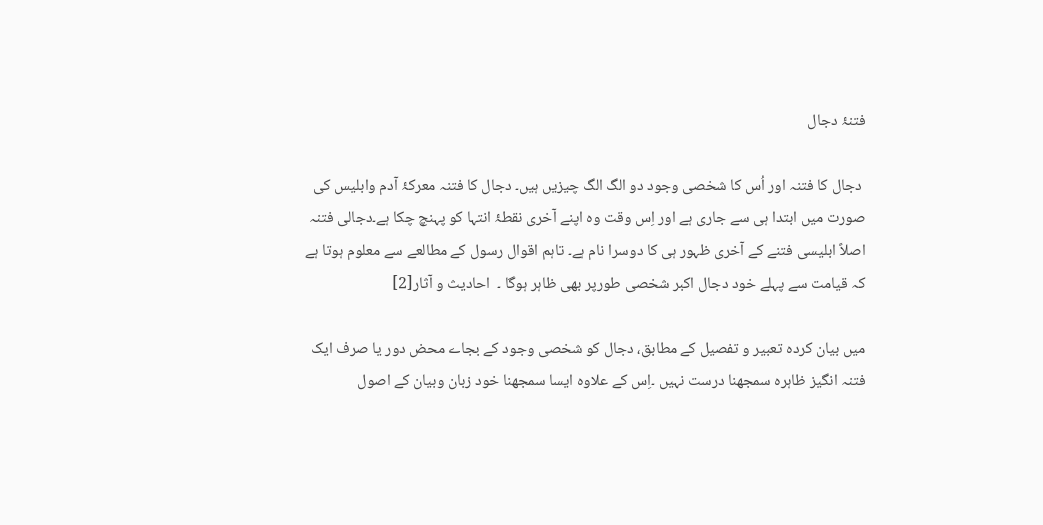فتنۂ دجال

 دجال کا فتنہ اور اُس کا شخصی وجود دو الگ الگ چیزیں ہیں۔ دجال کا فتنہ معرکۂ آدم وابلیس کی صورت میں ابتدا ہی سے جاری ہے اور اِس وقت وہ اپنے آخری نقطۂ انتہا کو پہنچ چکا ہے۔دجالی فتنہ اصلاً ابلیسی فتنے کے آخری ظہور ہی کا دوسرا نام ہے۔ تاہم اقوال رسول کے مطالعے سے معلوم ہوتا ہے کہ قیامت سے پہلے خود دجال اکبر شخصی طورپر بھی ظاہر ہوگا ۔  احادیث و آثار[2]

میں بیان کردہ تعبیر و تفصیل کے مطابق، دجال کو شخصی وجود کے بجاے محض دور یا صرف ایک فتنہ انگیز ظاہرہ سمجھنا درست نہیں ۔اِس کے علاوہ ایسا سمجھنا خود زبان وبیان کے اصول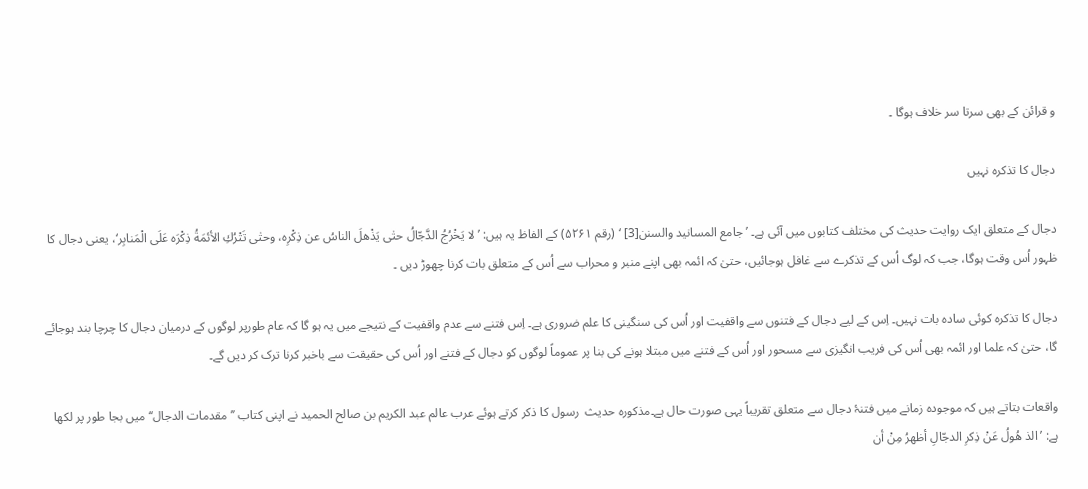و قرائن کے بھی سرتا سر خلاف ہوگا ۔

دجال کا تذکرہ نہیں

دجال کے متعلق ایک روایت حدیث کی مختلف کتابوں میں آئی ہے۔ ’جامع المسانید والسنن[3] ‘ (رقم ۵۲۶۱) کے الفاظ یہ ہیں: ’لا یَخْرُجُ الدَّجّالُ حتٰی یَذْھلَ الناسُ عن ذِکْرِہ، وحتٰی تَتْرُكِ الأئمَةُ ذِکْرَہ عَلَی الْمَنابِر‘، یعنی دجال کا ظہور اُس وقت ہوگا، جب کہ لوگ اُس کے تذکرے سے غافل ہوجائیں، حتیٰ کہ ائمہ بھی اپنے منبر و محراب سے اُس کے متعلق بات کرنا چھوڑ دیں ۔

دجال کا تذکرہ کوئی سادہ بات نہیں۔ اِس کے لیے دجال کے فتنوں سے واقفیت اور اُس کی سنگینی کا علم ضروری ہے۔ اِس فتنے سے عدم واقفیت کے نتیجے میں یہ ہو گا کہ عام طورپر لوگوں کے درمیان دجال کا چرچا بند ہوجائے گا، حتیٰ کہ علما اور ائمہ بھی اُس کی فریب انگیزی سے مسحور اور اُس کے فتنے میں مبتلا ہونے کی بنا پر عموماً لوگوں کو دجال کے فتنے اور اُس کی حقیقت سے باخبر کرنا ترک کر دیں گے۔

واقعات بتاتے ہیں کہ موجودہ زمانے میں فتنۂ دجال سے متعلق تقریباً یہی صورت حال ہے۔مذکورہ حدیث  رسول کا ذکر کرتے ہوئے عرب عالم عبد الکریم بن صالح الحمید نے اپنی کتاب ’’مقدمات الدجال‘‘ میں بجا طور پر لکھا ہے: ’الذ ھُولُ عَنْ ذِکرِ الدجّالِ أظهرُ مِنْ أن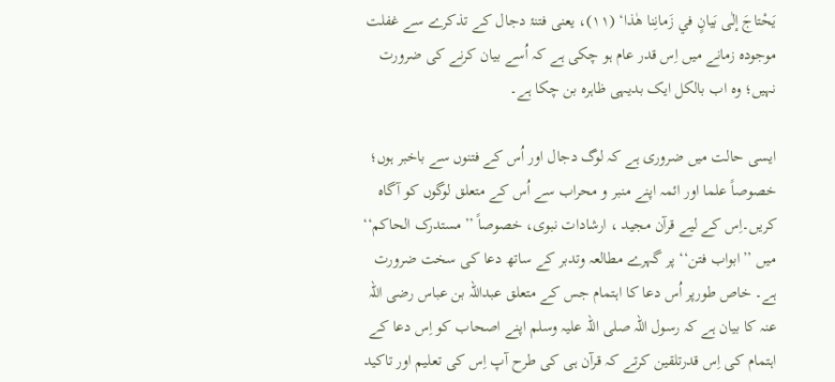یَحْتاجَ إلٰی بَیانٍ في زَمانِنا ھٰذا‘ (۱۱)، یعنی فتنۂ دجال کے تذکرے سے غفلت موجودہ زمانے میں اِس قدر عام ہو چکی ہے کہ اُسے بیان کرنے کی ضرورت نہیں؛ وہ اب بالکل ایک بدیہی ظاہرہ بن چکا ہے۔

ایسی حالت میں ضروری ہے کہ لوگ دجال اور اُس کے فتنوں سے باخبر ہوں؛ خصوصاً علما اور ائمہ اپنے منبر و محراب سے اُس کے متعلق لوگوں کو آگاہ کریں۔اِس کے لیے قرآن مجید ، ارشادات نبوی، خصوصاً ’’مستدرک الحاکم‘‘  میں ’’ابواب فتن‘‘ پر گہرے مطالعہ وتدبر کے ساتھ دعا کی سخت ضرورت ہے۔ خاص طورپر اُس دعا کا اہتمام جس کے متعلق عبداللہ بن عباس رضی اللہ عنہ کا بیان ہے کہ رسول اللہ صلی اللہ علیہ وسلم اپنے اصحاب کو اِس دعا کے اہتمام کی اِس قدرتلقین کرتے کہ قرآن ہی کی طرح آپ اِس کی تعلیم اور تاکید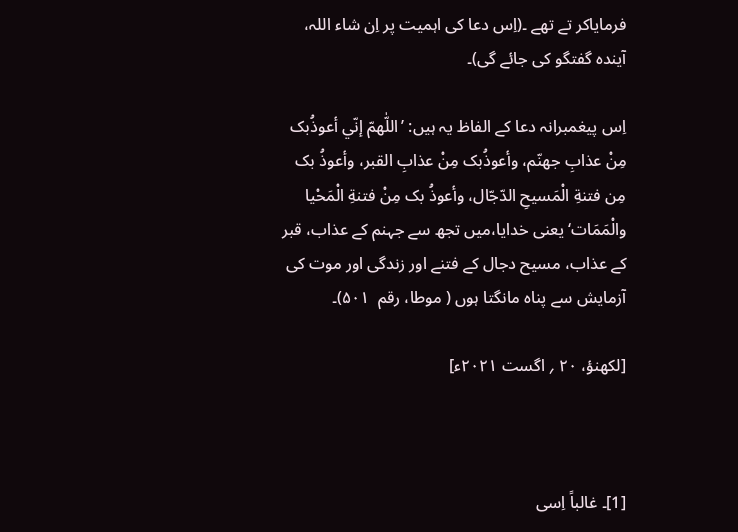فرمایاکر تے تھے ۔(اِس دعا کی اہمیت پر اِن شاء اللہ، آیندہ گفتگو کی جائے گی)۔

اِس پیغمبرانہ دعا کے الفاظ یہ ہیں: ’اللّٰھمّ إنّي أعوذُبک مِنْ عذابِ جھنّم، وأعوذُبک مِنْ عذابِ القبر، وأعوذُ بک مِن فتنةِ الْمَسیحِ الدّجّال، وأعوذُ بک مِنْ فتنةِ الْمَحْیا والْمَمَات‘ یعنی خدایا،میں تجھ سے جہنم کے عذاب، قبر کے عذاب، مسیح دجال کے فتنے اور زندگی اور موت کی آزمایش سے پناہ مانگتا ہوں ( موطا، رقم  ۵۰۱)۔

[لکھنؤ، ۲۰ ؍ اگست ۲۰۲۱ء]



[1]۔ غالباً اِسی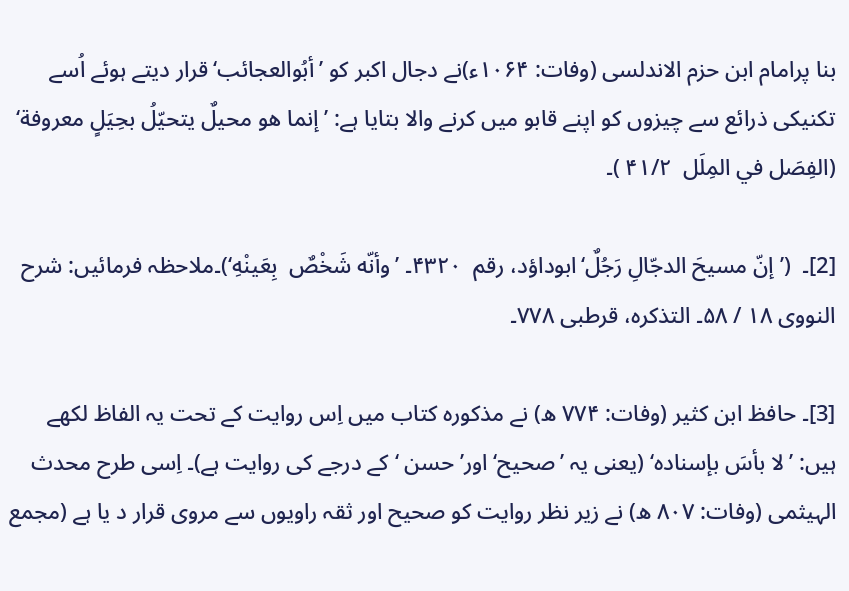بنا پرامام ابن حزم الاندلسی (وفات: ۱۰۶۴ء)نے دجال اکبر کو ’أبُوالعجائب‘قرار دیتے ہوئے اُسے تکنیکی ذرائع سے چیزوں کو اپنے قابو میں کرنے والا بتایا ہے: ’إنما ھو محیلٌ یتحیّلُ بحِیَلٍ معروفة‘ (الفِصَل في المِلَل  ۴۱/۲ )۔

[2]۔  (’إنّ مسیحَ الدجّالِ رَجُلٌ‘ابوداؤد، رقم  ۴۳۲۰۔ ’وأنّه شَخْصٌ  بِعَینْهِ‘)۔ملاحظہ فرمائیں: شرح النووی ۱۸ / ۵۸۔ التذکرہ، قرطبی ۷۷۸۔

[3]۔ حافظ ابن کثیر (وفات: ۷۷۴ ھ) نے مذکورہ کتاب میں اِس روایت کے تحت یہ الفاظ لکھے ہیں: ’لا بأسَ بإسنادہ‘ (یعنی یہ ’صحیح‘ اور’ حسن ‘کے درجے کی روایت ہے)۔ اِسی طرح محدث الہیثمی (وفات: ۸۰۷ ھ) نے زیر نظر روایت کو صحیح اور ثقہ راویوں سے مروی قرار د یا ہے (مجمع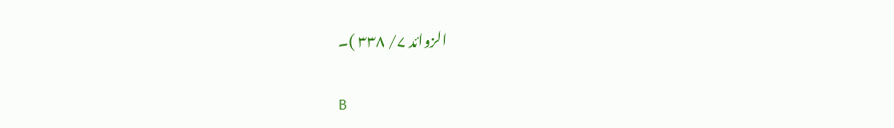الزوائد ۷/ ۳۳۸ )۔

B